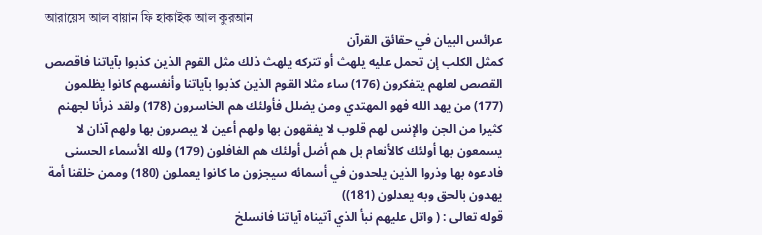আরায়েস আল বায়ান ফি হাকাইক আল কুরআন
عرائس البيان في حقائق القرآن
كمثل الكلب إن تحمل عليه يلهث أو تتركه يلهث ذلك مثل القوم الذين كذبوا بآياتنا فاقصص القصص لعلهم يتفكرون (176) ساء مثلا القوم الذين كذبوا بآياتنا وأنفسهم كانوا يظلمون (177) من يهد الله فهو المهتدي ومن يضلل فأولئك هم الخاسرون (178) ولقد ذرأنا لجهنم كثيرا من الجن والإنس لهم قلوب لا يفقهون بها ولهم أعين لا يبصرون بها ولهم آذان لا يسمعون بها أولئك كالأنعام بل هم أضل أولئك هم الغافلون (179) ولله الأسماء الحسنى فادعوه بها وذروا الذين يلحدون في أسمائه سيجزون ما كانوا يعملون (180) وممن خلقنا أمة يهدون بالحق وبه يعدلون (181))
قوله تعالى : ( واتل عليهم نبأ الذي آتيناه آياتنا فانسلخ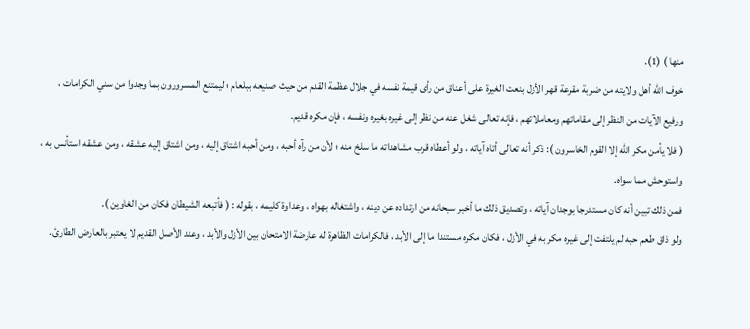منها ) (1).
خوف الله أهل ولايته من ضربة مقرعة قهر الأزل بنعت الغيرة على أعناق من رأى قيمة نفسه في جلال عظمة القدم من حيث صنيعه ببلعام ؛ ليمتنع المسرورون بما وجدوا من سني الكرامات ، ورفيع الآيات من النظر إلى مقاماتهم ومعاملاتهم ، فإنه تعالى شغل عنه من نظر إلى غيره بغيره ونفسه ، فإن مكره قديم.
( فلا يأمن مكر الله إلا القوم الخاسرون ): ذكر أنه تعالى أتاه آياته ، ولو أعطاه قرب مشاهداته ما سلخ منه ؛ لأن من رآه أحبه ، ومن أحبه اشتاق إليه ، ومن اشتاق إليه عشقه ، ومن عشقه استأنس به ، واستوحش مما سواه.
فمن ذلك تبين أنه كان مستدرجا بوجدان آياته ، وتصديق ذلك ما أخبر سبحانه من ارتداده عن دينه ، واشتغاله بهواه ، وعداوة كليمه ، بقوله : ( فأتبعه الشيطان فكان من الغاوين ).
ولو ذاق طعم حبه لم يلتفت إلى غيره مكر به في الأزل ، فكان مكره مستندا ما إلى الأبد ، فالكرامات الظاهرة له عارضة الامتحان بين الأزل والأبد ، وعند الأصل القديم لا يعتبر بالعارض الطارئ.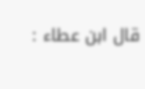قال ابن عطاء :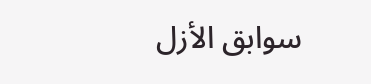سوابق الأزل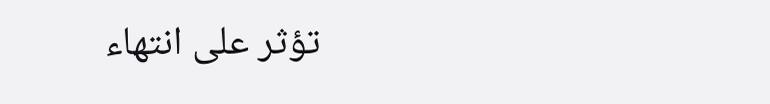تؤثر على انتهاء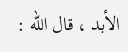الأبد ، قال الله :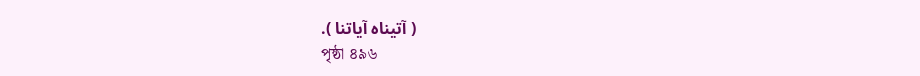( آتيناه آياتنا ).
পৃষ্ঠা ৪৯৬